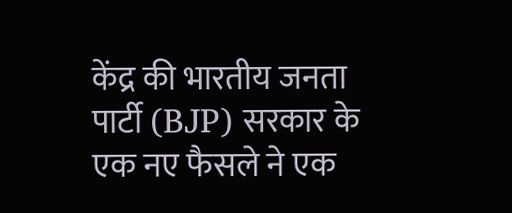केंद्र की भारतीय जनता पार्टी (BJP) सरकार के एक नए फैसले ने एक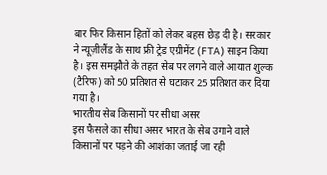बार फिर किसान हितों को लेकर बहस छेड़ दी है। सरकार ने न्यूज़ीलैंड के साथ फ्री ट्रेड एग्रीमेंट (FTA) साइन किया है। इस समझौते के तहत सेब पर लगने वाले आयात शुल्क (टैरिफ) को 50 प्रतिशत से घटाकर 25 प्रतिशत कर दिया गया है।
भारतीय सेब किसानों पर सीधा असर
इस फैसले का सीधा असर भारत के सेब उगाने वाले किसानों पर पड़ने की आशंका जताई जा रही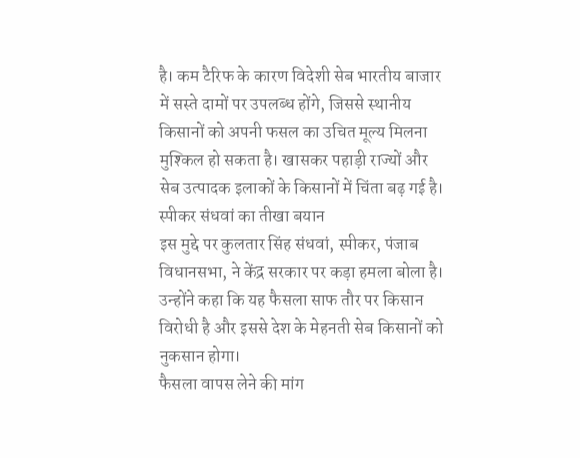है। कम टैरिफ के कारण विदेशी सेब भारतीय बाजार में सस्ते दामों पर उपलब्ध होंगे, जिससे स्थानीय किसानों को अपनी फसल का उचित मूल्य मिलना मुश्किल हो सकता है। खासकर पहाड़ी राज्यों और सेब उत्पादक इलाकों के किसानों में चिंता बढ़ गई है।
स्पीकर संधवां का तीखा बयान
इस मुद्दे पर कुलतार सिंह संधवां, स्पीकर, पंजाब विधानसभा, ने केंद्र सरकार पर कड़ा हमला बोला है। उन्होंने कहा कि यह फैसला साफ तौर पर किसान विरोधी है और इससे देश के मेहनती सेब किसानों को नुकसान होगा।
फैसला वापस लेने की मांग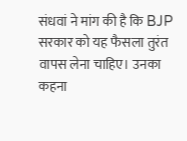संधवां ने मांग की है कि BJP सरकार को यह फैसला तुरंत वापस लेना चाहिए। उनका कहना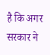है कि अगर सरकार ने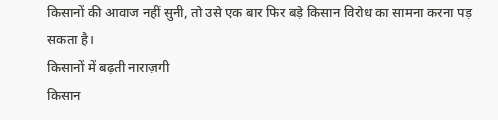किसानों की आवाज नहीं सुनी, तो उसे एक बार फिर बड़े किसान विरोध का सामना करना पड़ सकता है।
किसानों में बढ़ती नाराज़गी
किसान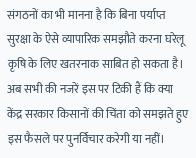संगठनों का भी मानना है कि बिना पर्याप्त सुरक्षा के ऐसे व्यापारिक समझौते करना घरेलू कृषि के लिए खतरनाक साबित हो सकता है। अब सभी की नजरें इस पर टिकी हैं कि क्या केंद्र सरकार किसानों की चिंता को समझते हुए इस फैसले पर पुनर्विचार करेगी या नहीं।